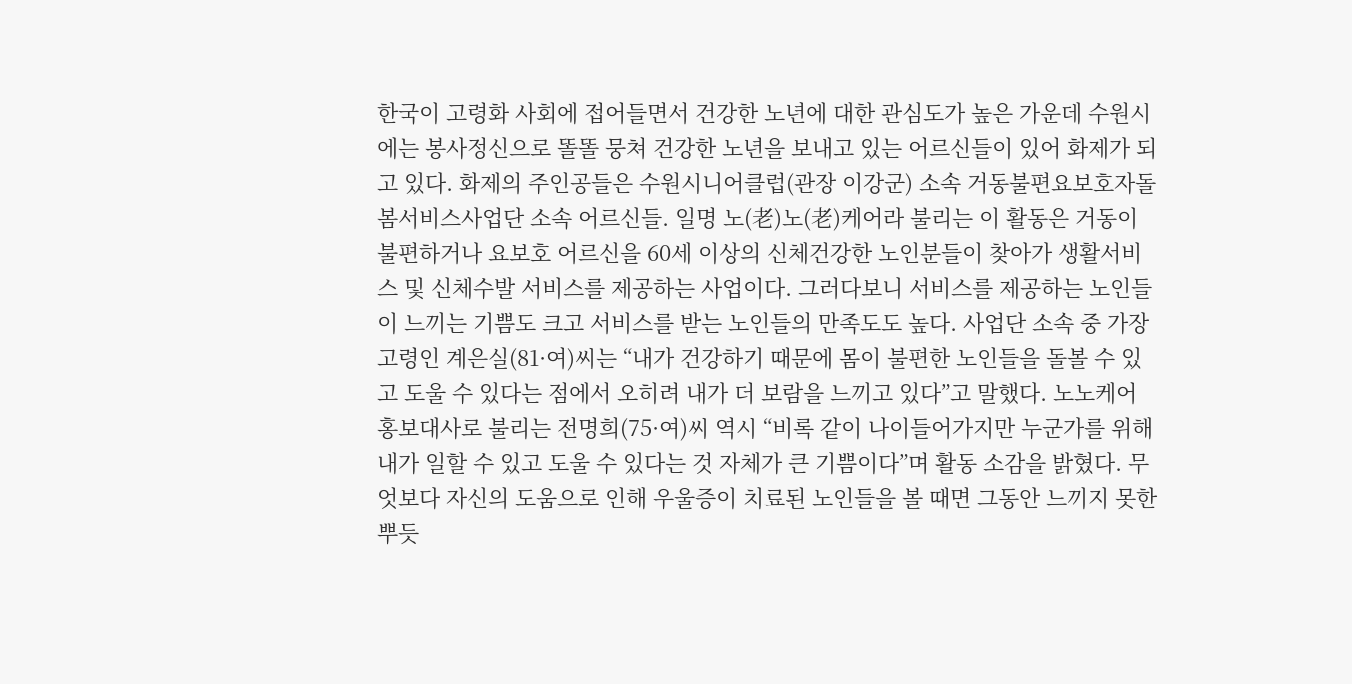한국이 고령화 사회에 접어들면서 건강한 노년에 대한 관심도가 높은 가운데 수원시에는 봉사정신으로 똘똘 뭉쳐 건강한 노년을 보내고 있는 어르신들이 있어 화제가 되고 있다. 화제의 주인공들은 수원시니어클럽(관장 이강군) 소속 거동불편요보호자돌봄서비스사업단 소속 어르신들. 일명 노(老)노(老)케어라 불리는 이 활동은 거동이 불편하거나 요보호 어르신을 60세 이상의 신체건강한 노인분들이 찾아가 생활서비스 및 신체수발 서비스를 제공하는 사업이다. 그러다보니 서비스를 제공하는 노인들이 느끼는 기쁨도 크고 서비스를 받는 노인들의 만족도도 높다. 사업단 소속 중 가장 고령인 계은실(81·여)씨는 “내가 건강하기 때문에 몸이 불편한 노인들을 돌볼 수 있고 도울 수 있다는 점에서 오히려 내가 더 보람을 느끼고 있다”고 말했다. 노노케어 홍보대사로 불리는 전명희(75·여)씨 역시 “비록 같이 나이들어가지만 누군가를 위해 내가 일할 수 있고 도울 수 있다는 것 자체가 큰 기쁨이다”며 활동 소감을 밝혔다. 무엇보다 자신의 도움으로 인해 우울증이 치료된 노인들을 볼 때면 그동안 느끼지 못한 뿌듯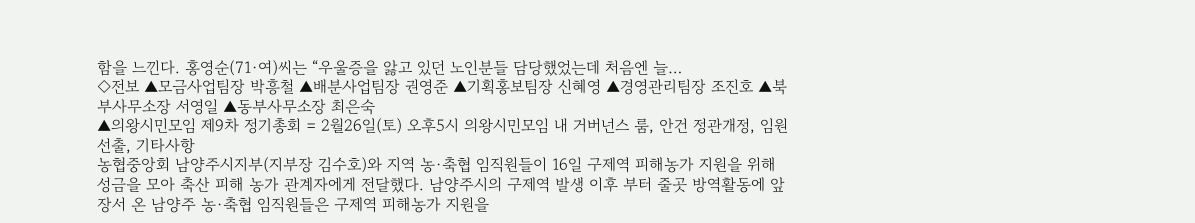함을 느낀다. 홍영순(71·여)씨는 “우울증을 앓고 있던 노인분들 담당했었는데 처음엔 늘…
◇전보 ▲모금사업팀장 박흥철 ▲배분사업팀장 권영준 ▲기획홍보팀장 신혜영 ▲경영관리팀장 조진호 ▲북부사무소장 서영일 ▲동부사무소장 최은숙
▲의왕시민모임 제9차 정기총회 = 2월26일(토) 오후5시 의왕시민모임 내 거버넌스 룸, 안건 정관개정, 임원선출, 기타사항
농협중앙회 남양주시지부(지부장 김수호)와 지역 농·축협 임직원들이 16일 구제역 피해농가 지원을 위해 성금을 모아 축산 피해 농가 관계자에게 전달했다. 남양주시의 구제역 발생 이후 부터 줄곳 방역활동에 앞장서 온 남양주 농·축협 임직원들은 구제역 피해농가 지원을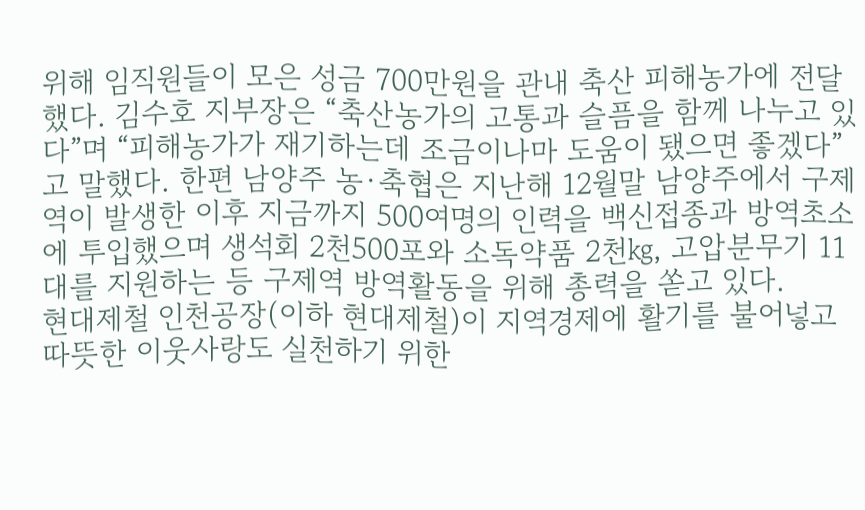위해 임직원들이 모은 성금 700만원을 관내 축산 피해농가에 전달했다. 김수호 지부장은 “축산농가의 고통과 슬픔을 함께 나누고 있다”며 “피해농가가 재기하는데 조금이나마 도움이 됐으면 좋겠다”고 말했다. 한편 남양주 농·축협은 지난해 12월말 남양주에서 구제역이 발생한 이후 지금까지 500여명의 인력을 백신접종과 방역초소에 투입했으며 생석회 2천500포와 소독약품 2천㎏, 고압분무기 11대를 지원하는 등 구제역 방역활동을 위해 총력을 쏟고 있다.
현대제철 인천공장(이하 현대제철)이 지역경제에 활기를 불어넣고 따뜻한 이웃사랑도 실천하기 위한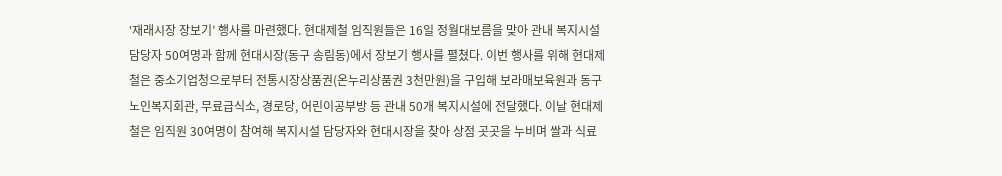‘재래시장 장보기’ 행사를 마련했다. 현대제철 임직원들은 16일 정월대보름을 맞아 관내 복지시설 담당자 50여명과 함께 현대시장(동구 송림동)에서 장보기 행사를 펼쳤다. 이번 행사를 위해 현대제철은 중소기업청으로부터 전통시장상품권(온누리상품권 3천만원)을 구입해 보라매보육원과 동구노인복지회관, 무료급식소, 경로당, 어린이공부방 등 관내 50개 복지시설에 전달했다. 이날 현대제철은 임직원 30여명이 참여해 복지시설 담당자와 현대시장을 찾아 상점 곳곳을 누비며 쌀과 식료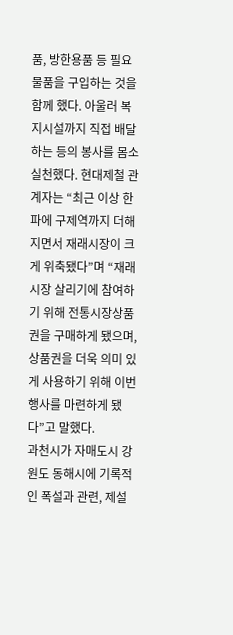품, 방한용품 등 필요 물품을 구입하는 것을 함께 했다. 아울러 복지시설까지 직접 배달하는 등의 봉사를 몸소 실천했다. 현대제철 관계자는 “최근 이상 한파에 구제역까지 더해지면서 재래시장이 크게 위축됐다”며 “재래시장 살리기에 참여하기 위해 전통시장상품권을 구매하게 됐으며, 상품권을 더욱 의미 있게 사용하기 위해 이번 행사를 마련하게 됐다”고 말했다.
과천시가 자매도시 강원도 동해시에 기록적인 폭설과 관련, 제설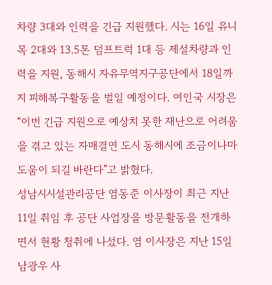차량 3대와 인력을 긴급 지원했다. 시는 16일 유니목 2대와 13.5톤 덤프트럭 1대 등 제설차량과 인력을 지원, 동해시 자유무역지구공단에서 18일까지 피해복구활동을 벌일 예정이다. 여인국 시장은 “이번 긴급 지원으로 예상치 못한 재난으로 어려움을 겪고 있는 자매결연 도시 동해시에 조금이나마 도움이 되길 바란다”고 밝혔다.
성남시시설관리공단 염동준 이사장이 최근 지난 11일 취임 후 공단 사업장을 방문활동을 전개하면서 현황 청취에 나섰다. 염 이사장은 지난 15일 남광우 사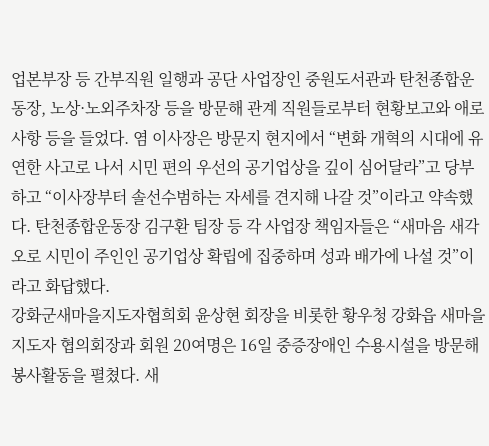업본부장 등 간부직원 일행과 공단 사업장인 중원도서관과 탄천종합운동장, 노상·노외주차장 등을 방문해 관계 직원들로부터 현황보고와 애로사항 등을 들었다. 염 이사장은 방문지 현지에서 “변화 개혁의 시대에 유연한 사고로 나서 시민 편의 우선의 공기업상을 깊이 심어달라”고 당부하고 “이사장부터 솔선수범하는 자세를 견지해 나갈 것”이라고 약속했다. 탄천종합운동장 김구환 팀장 등 각 사업장 책임자들은 “새마음 새각오로 시민이 주인인 공기업상 확립에 집중하며 성과 배가에 나설 것”이라고 화답했다.
강화군새마을지도자협희회 윤상현 회장을 비롯한 황우청 강화읍 새마을지도자 협의회장과 회원 20여명은 16일 중증장애인 수용시설을 방문해 봉사활동을 펼쳤다. 새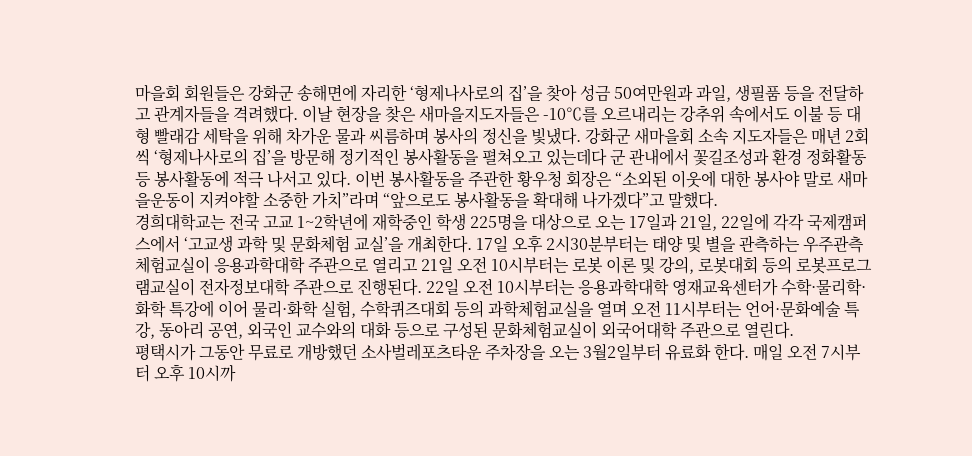마을회 회원들은 강화군 송해면에 자리한 ‘형제나사로의 집’을 찾아 성금 50여만원과 과일, 생필품 등을 전달하고 관계자들을 격려했다. 이날 현장을 찾은 새마을지도자들은 -10℃를 오르내리는 강추위 속에서도 이불 등 대형 빨래감 세탁을 위해 차가운 물과 씨름하며 봉사의 정신을 빛냈다. 강화군 새마을회 소속 지도자들은 매년 2회씩 ‘형제나사로의 집’을 방문해 정기적인 봉사활동을 펼쳐오고 있는데다 군 관내에서 꽃길조성과 환경 정화활동 등 봉사활동에 적극 나서고 있다. 이번 봉사활동을 주관한 황우청 회장은 “소외된 이웃에 대한 봉사야 말로 새마을운동이 지켜야할 소중한 가치”라며 “앞으로도 봉사활동을 확대해 나가겠다”고 말했다.
경희대학교는 전국 고교 1~2학년에 재학중인 학생 225명을 대상으로 오는 17일과 21일, 22일에 각각 국제캠퍼스에서 ‘고교생 과학 및 문화체험 교실’을 개최한다. 17일 오후 2시30분부터는 태양 및 별을 관측하는 우주관측체험교실이 응용과학대학 주관으로 열리고 21일 오전 10시부터는 로봇 이론 및 강의, 로봇대회 등의 로봇프로그램교실이 전자정보대학 주관으로 진행된다. 22일 오전 10시부터는 응용과학대학 영재교육센터가 수학·물리학·화학 특강에 이어 물리·화학 실험, 수학퀴즈대회 등의 과학체험교실을 열며 오전 11시부터는 언어·문화예술 특강, 동아리 공연, 외국인 교수와의 대화 등으로 구성된 문화체험교실이 외국어대학 주관으로 열린다.
평택시가 그동안 무료로 개방했던 소사벌레포츠타운 주차장을 오는 3월2일부터 유료화 한다. 매일 오전 7시부터 오후 10시까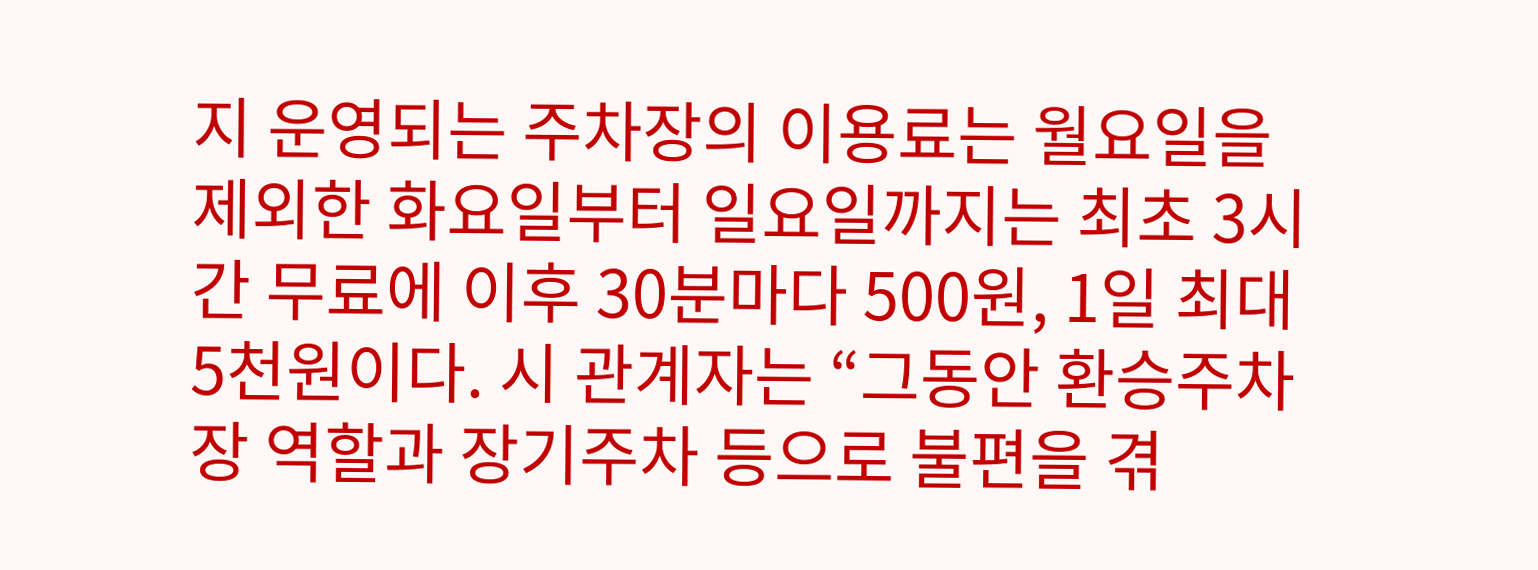지 운영되는 주차장의 이용료는 월요일을 제외한 화요일부터 일요일까지는 최초 3시간 무료에 이후 30분마다 500원, 1일 최대 5천원이다. 시 관계자는 “그동안 환승주차장 역할과 장기주차 등으로 불편을 겪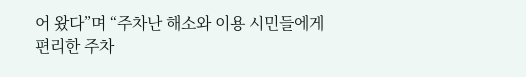어 왔다”며 “주차난 해소와 이용 시민들에게 편리한 주차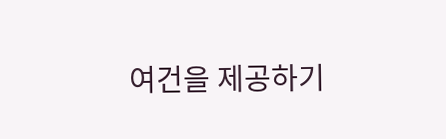여건을 제공하기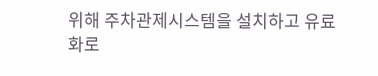위해 주차관제시스템을 설치하고 유료화로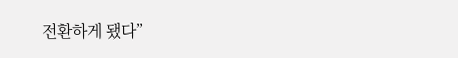전환하게 됐다”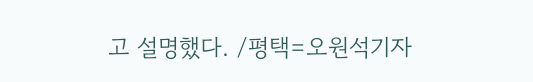고 설명했다. /평택=오원석기자